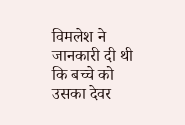विमलेश ने जानकारी दी थी कि बच्चे को उसका देवर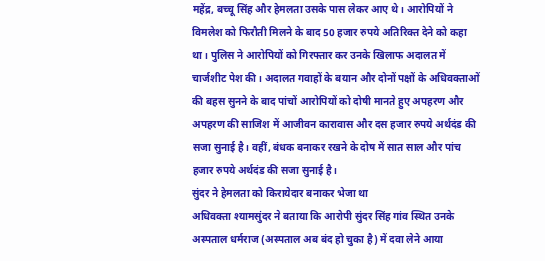महेंद्र, बच्चू सिंह और हेमलता उसके पास लेकर आए थे। आरोपियों ने विमलेश को फिरौती मिलने के बाद 50 हजार रुपये अतिरिक्त देने को कहा था। पुलिस ने आरोपियों को गिरफ्तार कर उनके खिलाफ अदालत में चार्जशीट पेश की। अदालत गवाहों के बयान और दोनों पक्षों के अधिवक्ताओं की बहस सुनने के बाद पांचों आरोपियों को दोषी मानते हुए अपहरण और अपहरण की साजिश में आजीवन कारावास और दस हजार रुपये अर्थदंड की सजा सुनाई है। वहीं, बंधक बनाकर रखने के दोष में सात साल और पांच हजार रुपये अर्थदंड की सजा सुनाई है।
सुंदर ने हेमलता को किरायेदार बनाकर भेजा था
अधिवक्ता श्यामसुंदर ने बताया कि आरोपी सुंदर सिंह गांव स्थित उनके अस्पताल धर्मराज (अस्पताल अब बंद हो चुका है) में दवा लेने आया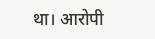था। आरोपी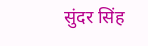सुंदर सिंह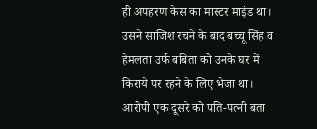ही अपहरण केस का मास्टर माइंड था। उसने साजिश रचने के बाद बच्चू सिंह व हेमलता उर्फ बबिता को उनके घर में किराये पर रहने के लिए भेजा था। आरोपी एक दूसरे को पति-पत्नी बता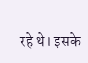रहे थे। इसके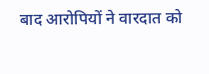बाद आरोपियों ने वारदात को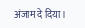अंजाम दे दिया।